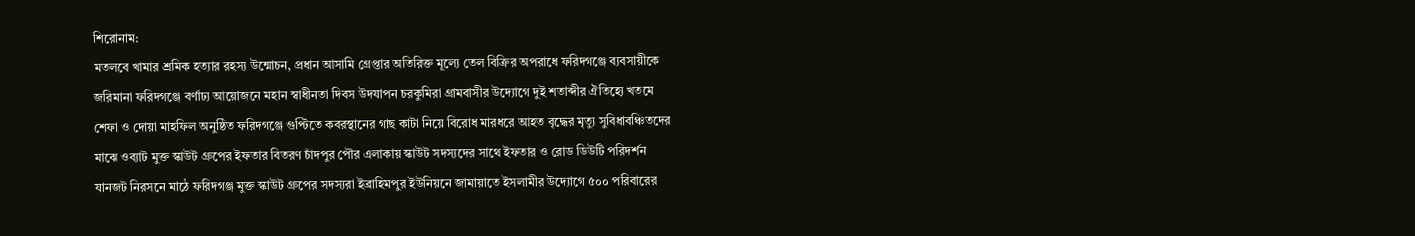শিরোনাম:
মতলবে খামার শ্রমিক হত্যার রহস্য উন্মোচন, প্রধান আসামি গ্রেপ্তার অতিরিক্ত মূল্যে তেল বিক্রির অপরাধে ফরিদগঞ্জে ব্যবসায়ীকে জরিমানা ফরিদগঞ্জে বর্ণাঢ্য আয়োজনে মহান স্বাধীনতা দিবস উদযাপন চরকুমিরা গ্রামবাসীর উদ্যোগে দুই শতাব্দীর ঐতিহ্যে খতমে শেফা ও দোয়া মাহফিল অনুষ্ঠিত ফরিদগঞ্জে গুপ্টিতে কবরস্থানের গাছ কাটা নিয়ে বিরোধ মারধরে আহত বৃদ্ধের মৃত্যু সুবিধাবঞ্চিতদের মাঝে ওব্যাট মুক্ত স্কাউট গ্রুপের ইফতার বিতরণ চাঁদপুর পৌর এলাকায় স্কাউট সদস্যদের সাথে ইফতার ও রোড ডিউটি পরিদর্শন যানজট নিরসনে মাঠে ফরিদগঞ্জ মুক্ত স্কাউট গ্রুপের সদস্যরা ইব্রাহিমপুর ইউনিয়নে জামায়াতে ইসলামীর উদ্যোগে ৫০০ পরিবারের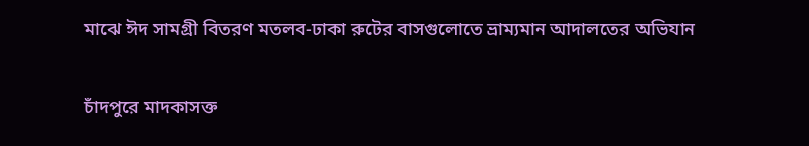মাঝে ঈদ সামগ্রী বিতরণ মতলব-ঢাকা রুটের বাসগুলোতে ভ্রাম্যমান আদালতের অভিযান

চাঁদপুরে মাদকাসক্ত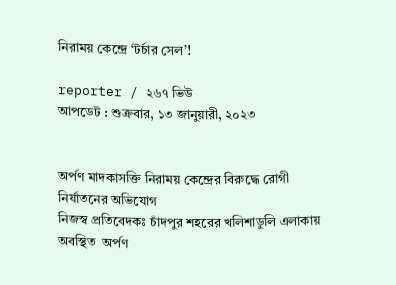নিরাময় কেন্দ্রে ‘টর্চার সেল’!

reporter / ২৬৭ ভিউ
আপডেট : শুক্রবার, ১৩ জানুয়ারী, ২০২৩


অর্পণ মাদকাসক্তি নিরাময় কেন্দ্রের বিরুদ্ধে রোগী নির্যাতনের অভিযোগ
নিজস্ব প্রতিবেদকঃ চাঁদপুর শহরের খলিশাডুলি এলাকায় অবস্থিত  অর্পণ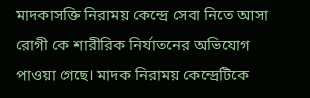মাদকাসক্তি নিরাময় কেন্দ্রে সেবা নিতে আসা রোগী কে শারীরিক নির্যাতনের অভিযোগ পাওয়া গেছে। মাদক নিরাময় কেন্দ্রেটিকে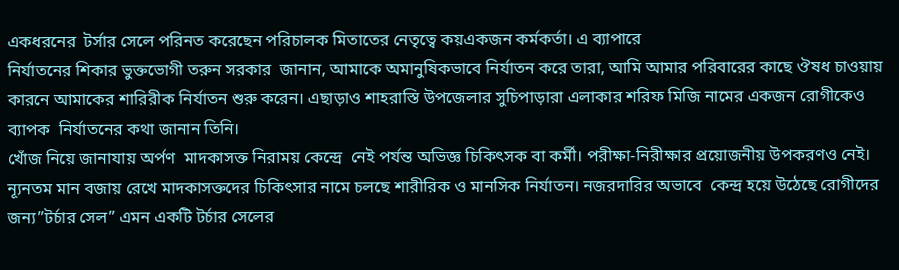একধরনের  টর্সার সেলে পরিনত করেছেন পরিচালক মিতাতের নেতৃত্বে কয়একজন কর্মকর্তা। এ ব্যাপারে
নির্যাতনের শিকার ভুক্তভোগী তরুন সরকার  জানান, আমাকে অমানুষিকভাবে নির্যাতন করে তারা, আমি আমার পরিবারের কাছে ঔষধ চাওয়ায় কারনে আমাকের শারিরীক নির্যাতন শুরু করেন। এছাড়াও শাহরাস্তি উপজেলার সুচিপাড়ারা এলাকার শরিফ মিজি নামের একজন রোগীকেও ব্যাপক  নির্যাতনের কথা জানান তিনি।
খোঁজ নিয়ে জানাযায় অর্পণ  মাদকাসক্ত নিরাময় কেন্দ্রে  নেই পর্যন্ত অভিজ্ঞ চিকিৎসক বা কর্মী। পরীক্ষা-নিরীক্ষার প্রয়োজনীয় উপকরণও নেই। ন্যূনতম মান বজায় রেখে মাদকাসক্তদের চিকিৎসার নামে চলছে শারীরিক ও মানসিক নির্যাতন। নজরদারির অভাবে  কেন্দ্র হয়ে উঠেছে রোগীদের জন্য”টর্চার সেল” এমন একটি টর্চার সেলের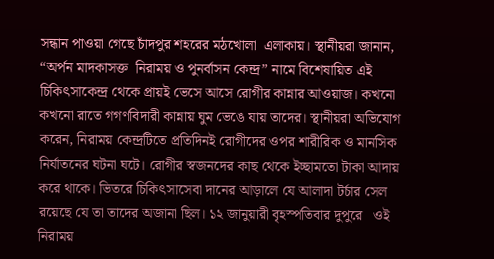সন্ধান পাওয়া গেছে চাঁদপুর শহরের মঠখোলা  এলাকায়। স্থানীয়রা জানান, “অর্পন মাদকাসক্ত  নিরাময় ও পুনর্বাসন কেন্দ্র” নামে বিশেষায়িত এই চিকিৎসাকেন্দ্র থেকে প্রায়ই ভেসে আসে রোগীর কান্নার আওয়াজ। কখনো কখনো রাতে গগণবিদারী কান্নায় ঘুম ভেঙে যায় তাদের। স্থানীয়রা অভিযোগ করেন, নিরাময় কেন্দ্রটিতে প্রতিদিনই রোগীদের ওপর শারীরিক ও মানসিক নির্যাতনের ঘটনা ঘটে। রোগীর স্বজনদের কাছ থেকে ইচ্ছামতো টাকা আদায় করে থাকে। ভিতরে চিকিৎসাসেবা দানের আড়ালে যে আলাদা টর্চার সেল রয়েছে যে তা তাদের অজানা ছিল। ১২ জানুয়ারী বৃহস্পতিবার দুপুরে   ওই নিরাময়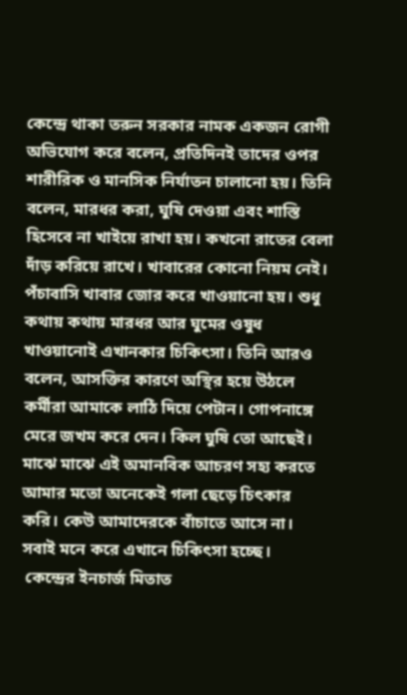কেন্দ্রে থাকা তরুন সরকার নামক একজন রোগী   অভিযোগ করে বলেন, প্রতিদিনই তাদের ওপর শারীরিক ও মানসিক নির্যাতন চালানো হয়। তিনি বলেন, মারধর করা, ঘুষি দেওয়া এবং শাস্তি হিসেবে না খাইয়ে রাখা হয়। কখনো রাতের বেলা দাঁড় করিয়ে রাখে। খাবারের কোনো নিয়ম নেই। পঁচাবাসি খাবার জোর করে খাওয়ানো হয়। শুধু কথায় কথায় মারধর আর ঘুমের ওষুধ খাওয়ানোই এখানকার চিকিৎসা। তিনি আরও বলেন, আসক্তির কারণে অস্থির হয়ে উঠলে কর্মীরা আমাকে লাঠি দিয়ে পেটান। গোপনাঙ্গে মেরে জখম করে দেন। কিল ঘুষি তো আছেই। মাঝে মাঝে এই অমানবিক আচরণ সহ্য করতে আমার মতো অনেকেই গলা ছেড়ে চিৎকার করি। কেউ আমাদেরকে বাঁচাতে আসে না। সবাই মনে করে এখানে চিকিৎসা হচ্ছে।
 কেন্দ্রের ইনচার্জ মিতাত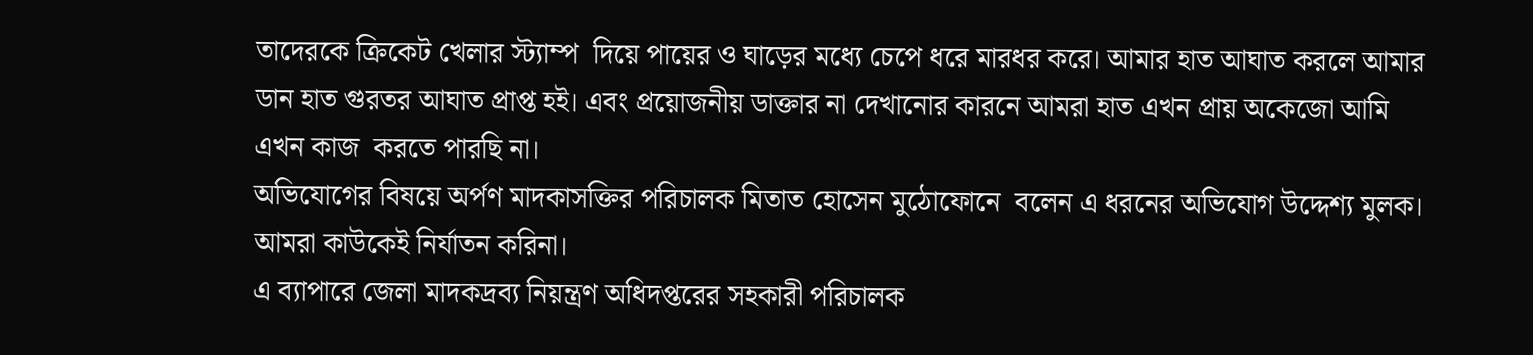তাদেরকে ক্রিকেট খেলার স্ট্যাম্প  দিয়ে পায়ের ও ঘাড়ের মধ্যে চেপে ধরে মারধর করে। আমার হাত আঘাত করলে আমার ডান হাত গুরতর আঘাত প্রাপ্ত হই। এবং প্রয়োজনীয় ডাক্তার না দেখানোর কারনে আমরা হাত এখন প্রায় অকেজো আমি এখন কাজ  করতে পারছি না।
অভিযোগের বিষয়ে অর্পণ মাদকাসক্তির পরিচালক মিতাত হোসেন মুঠোফোনে  বলেন এ ধরনের অভিযোগ উদ্দেশ্য মুলক। আমরা কাউকেই নির্যাতন করিনা।
এ ব্যাপারে জেলা মাদকদ্রব্য নিয়ন্ত্রণ অধিদপ্তরের সহকারী পরিচালক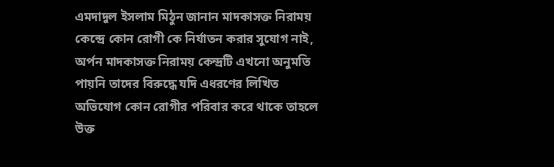এমদাদুল ইসলাম মিঠুন জানান মাদকাসক্ত নিরাময় কেন্দ্রে কোন রোগী কে নির্যাতন করার সুযোগ নাই, অর্পন মাদকাসক্ত নিরাময় কেন্দ্রটি এখনো অনুমতি পায়নি তাদের বিরুদ্ধে যদি এধরণের লিখিত  অভিযোগ কোন রোগীর পরিবার করে থাকে তাহলে উক্ত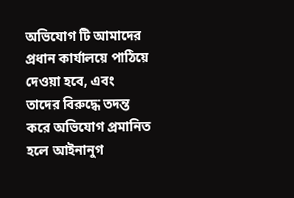অভিযোগ টি আমাদের প্রধান কার্যালয়ে পাঠিয়ে দেওয়া হবে, এবং  তাদের বিরুদ্ধে তদন্ত করে অভিযোগ প্রমানিত হলে আইনানুগ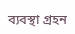ব্যবস্থা গ্রহন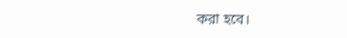করা হবে।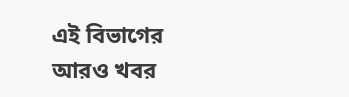এই বিভাগের আরও খবর